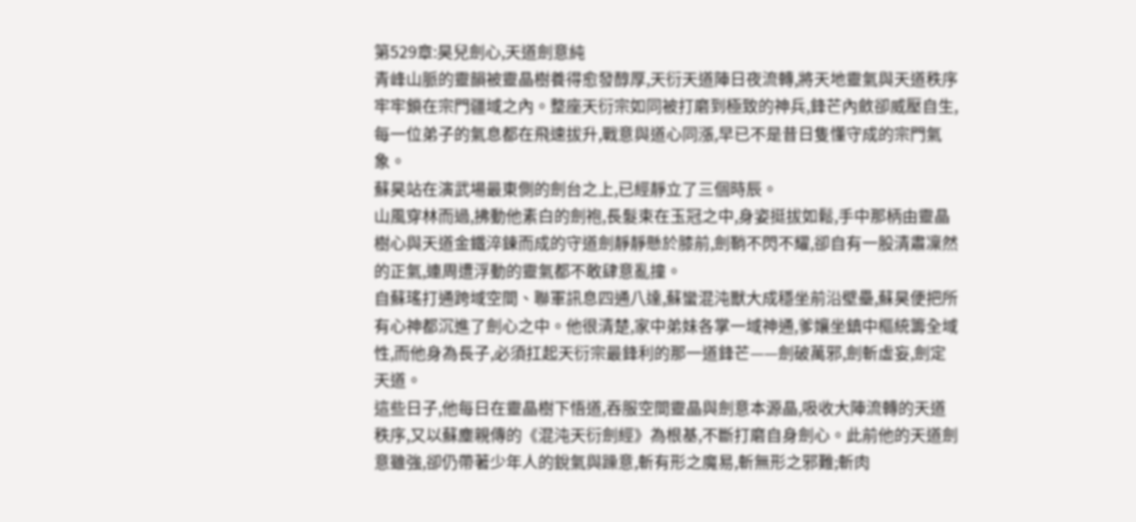第529章:昊兒劍心,天道劍意純
青峰山脈的靈韻被靈晶樹養得愈發醇厚,天衍天道陣日夜流轉,將天地靈氣與天道秩序牢牢鎖在宗門疆域之內。整座天衍宗如同被打磨到極致的神兵,鋒芒內斂卻威壓自生,每一位弟子的氣息都在飛速拔升,戰意與道心同漲,早已不是昔日隻懂守成的宗門氣象。
蘇昊站在演武場最東側的劍台之上,已經靜立了三個時辰。
山風穿林而過,拂動他素白的劍袍,長髮束在玉冠之中,身姿挺拔如鬆,手中那柄由靈晶樹心與天道金鐵淬鍊而成的守道劍靜靜懸於膝前,劍鞘不閃不耀,卻自有一股清肅凜然的正氣,連周遭浮動的靈氣都不敢肆意亂撞。
自蘇瑤打通跨域空間、聯軍訊息四通八達,蘇蠻混沌獸大成穩坐前沿壁壘,蘇昊便把所有心神都沉進了劍心之中。他很清楚,家中弟妹各掌一域神通,爹孃坐鎮中樞統籌全域性,而他身為長子,必須扛起天衍宗最鋒利的那一道鋒芒——劍破萬邪,劍斬虛妄,劍定天道。
這些日子,他每日在靈晶樹下悟道,吞服空間靈晶與劍意本源晶,吸收大陣流轉的天道秩序,又以蘇塵親傳的《混沌天衍劍經》為根基,不斷打磨自身劍心。此前他的天道劍意雖強,卻仍帶著少年人的銳氣與躁意,斬有形之魔易,斬無形之邪難;斬肉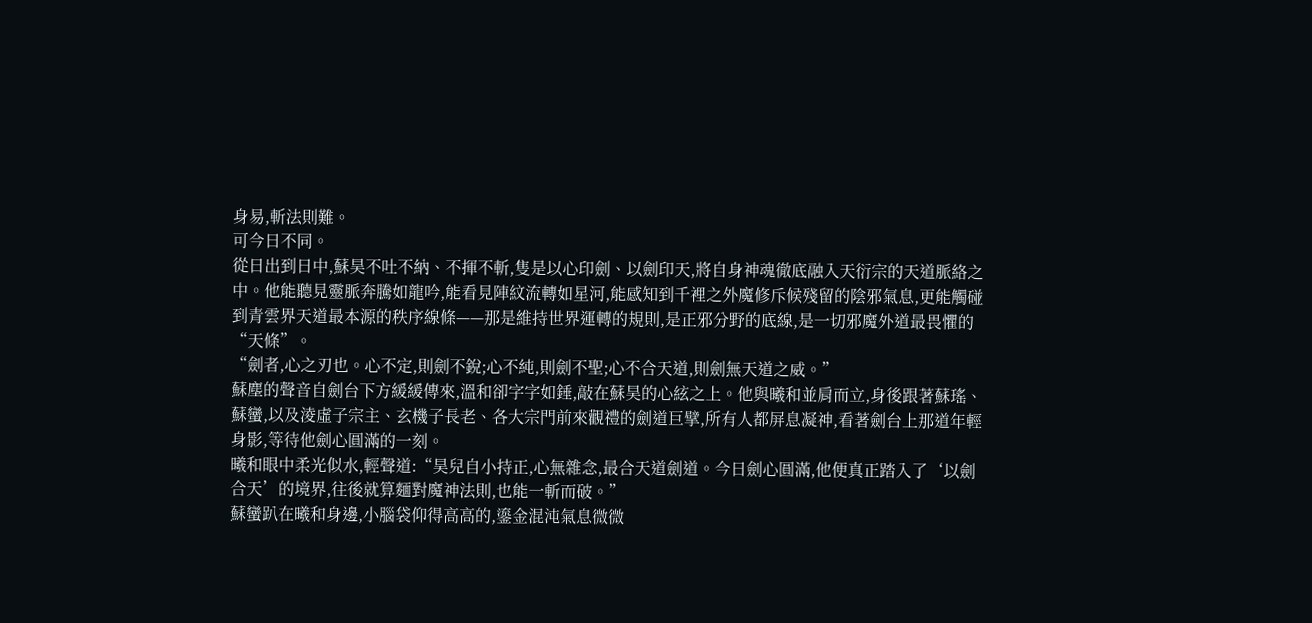身易,斬法則難。
可今日不同。
從日出到日中,蘇昊不吐不納、不揮不斬,隻是以心印劍、以劍印天,將自身神魂徹底融入天衍宗的天道脈絡之中。他能聽見靈脈奔騰如龍吟,能看見陣紋流轉如星河,能感知到千裡之外魔修斥候殘留的陰邪氣息,更能觸碰到青雲界天道最本源的秩序線條——那是維持世界運轉的規則,是正邪分野的底線,是一切邪魔外道最畏懼的“天條”。
“劍者,心之刃也。心不定,則劍不銳;心不純,則劍不聖;心不合天道,則劍無天道之威。”
蘇塵的聲音自劍台下方緩緩傳來,溫和卻字字如錘,敲在蘇昊的心絃之上。他與曦和並肩而立,身後跟著蘇瑤、蘇蠻,以及淩虛子宗主、玄機子長老、各大宗門前來觀禮的劍道巨擘,所有人都屏息凝神,看著劍台上那道年輕身影,等待他劍心圓滿的一刻。
曦和眼中柔光似水,輕聲道:“昊兒自小持正,心無雜念,最合天道劍道。今日劍心圓滿,他便真正踏入了‘以劍合天’的境界,往後就算麵對魔神法則,也能一斬而破。”
蘇蠻趴在曦和身邊,小腦袋仰得高高的,鎏金混沌氣息微微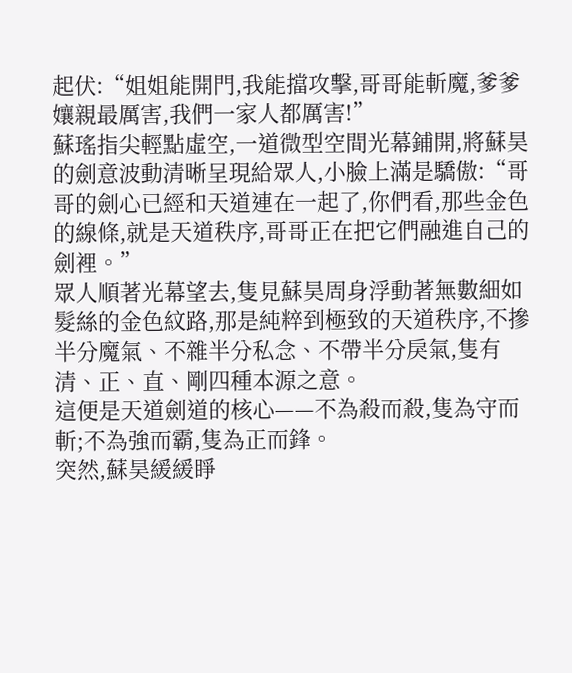起伏:“姐姐能開門,我能擋攻擊,哥哥能斬魔,爹爹孃親最厲害,我們一家人都厲害!”
蘇瑤指尖輕點虛空,一道微型空間光幕鋪開,將蘇昊的劍意波動清晰呈現給眾人,小臉上滿是驕傲:“哥哥的劍心已經和天道連在一起了,你們看,那些金色的線條,就是天道秩序,哥哥正在把它們融進自己的劍裡。”
眾人順著光幕望去,隻見蘇昊周身浮動著無數細如髮絲的金色紋路,那是純粹到極致的天道秩序,不摻半分魔氣、不雜半分私念、不帶半分戾氣,隻有清、正、直、剛四種本源之意。
這便是天道劍道的核心——不為殺而殺,隻為守而斬;不為強而霸,隻為正而鋒。
突然,蘇昊緩緩睜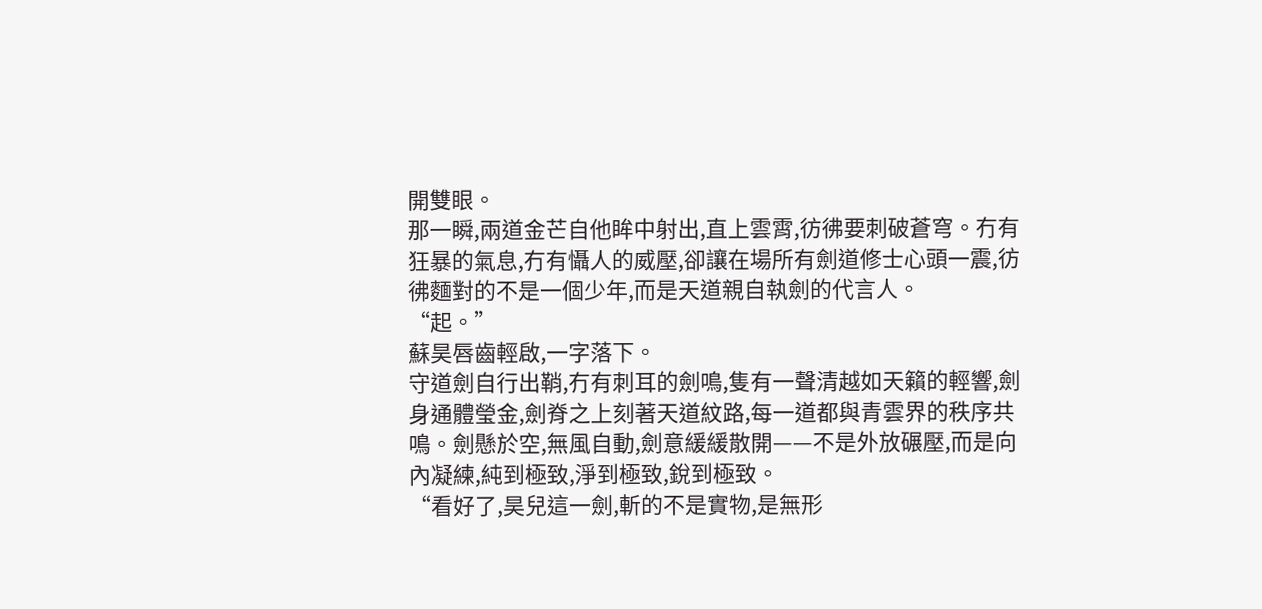開雙眼。
那一瞬,兩道金芒自他眸中射出,直上雲霄,彷彿要刺破蒼穹。冇有狂暴的氣息,冇有懾人的威壓,卻讓在場所有劍道修士心頭一震,彷彿麵對的不是一個少年,而是天道親自執劍的代言人。
“起。”
蘇昊唇齒輕啟,一字落下。
守道劍自行出鞘,冇有刺耳的劍鳴,隻有一聲清越如天籟的輕響,劍身通體瑩金,劍脊之上刻著天道紋路,每一道都與青雲界的秩序共鳴。劍懸於空,無風自動,劍意緩緩散開——不是外放碾壓,而是向內凝練,純到極致,淨到極致,銳到極致。
“看好了,昊兒這一劍,斬的不是實物,是無形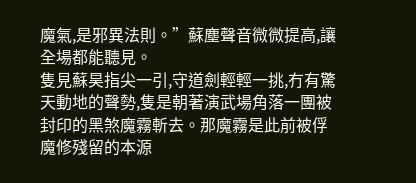魔氣,是邪異法則。”蘇塵聲音微微提高,讓全場都能聽見。
隻見蘇昊指尖一引,守道劍輕輕一挑,冇有驚天動地的聲勢,隻是朝著演武場角落一團被封印的黑煞魔霧斬去。那魔霧是此前被俘魔修殘留的本源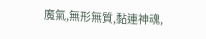魔氣,無形無質,黏連神魂,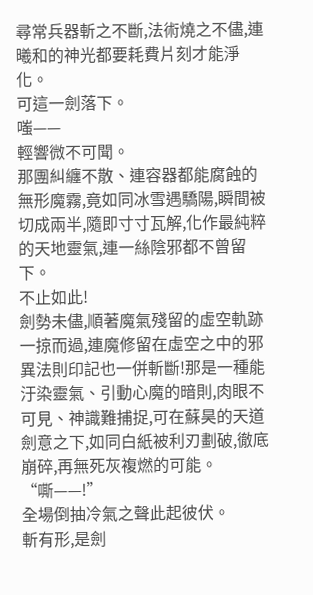尋常兵器斬之不斷,法術燒之不儘,連曦和的神光都要耗費片刻才能淨化。
可這一劍落下。
嗤——
輕響微不可聞。
那團糾纏不散、連容器都能腐蝕的無形魔霧,竟如同冰雪遇驕陽,瞬間被切成兩半,隨即寸寸瓦解,化作最純粹的天地靈氣,連一絲陰邪都不曾留下。
不止如此!
劍勢未儘,順著魔氣殘留的虛空軌跡一掠而過,連魔修留在虛空之中的邪異法則印記也一併斬斷!那是一種能汙染靈氣、引動心魔的暗則,肉眼不可見、神識難捕捉,可在蘇昊的天道劍意之下,如同白紙被利刃劃破,徹底崩碎,再無死灰複燃的可能。
“嘶——!”
全場倒抽冷氣之聲此起彼伏。
斬有形,是劍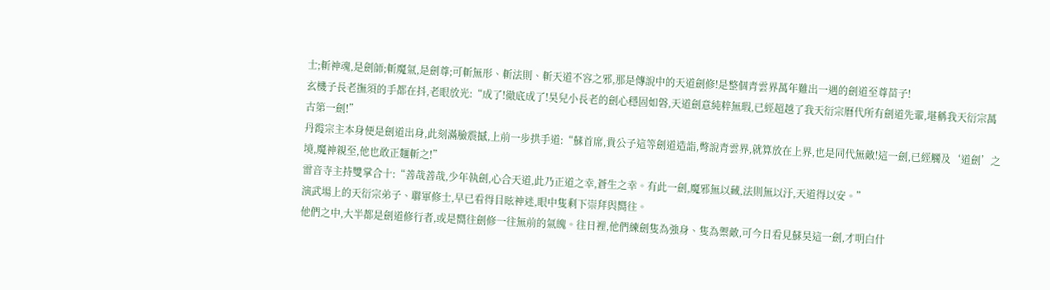士;斬神魂,是劍師;斬魔氣,是劍尊;可斬無形、斬法則、斬天道不容之邪,那是傳說中的天道劍修!是整個青雲界萬年難出一遇的劍道至尊苗子!
玄機子長老撫須的手都在抖,老眼放光:“成了!徹底成了!昊兒小長老的劍心穩固如磐,天道劍意純粹無瑕,已經超越了我天衍宗曆代所有劍道先輩,堪稱我天衍宗萬古第一劍!”
丹霞宗主本身便是劍道出身,此刻滿臉震撼,上前一步拱手道:“蘇首席,貴公子這等劍道造詣,彆說青雲界,就算放在上界,也是同代無敵!這一劍,已經觸及‘道劍’之境,魔神親至,他也敢正麵斬之!”
雷音寺主持雙掌合十:“善哉善哉,少年執劍,心合天道,此乃正道之幸,蒼生之幸。有此一劍,魔邪無以藏,法則無以汙,天道得以安。”
演武場上的天衍宗弟子、聯軍修士,早已看得目眩神迷,眼中隻剩下崇拜與嚮往。
他們之中,大半都是劍道修行者,或是嚮往劍修一往無前的氣魄。往日裡,他們練劍隻為強身、隻為禦敵,可今日看見蘇昊這一劍,才明白什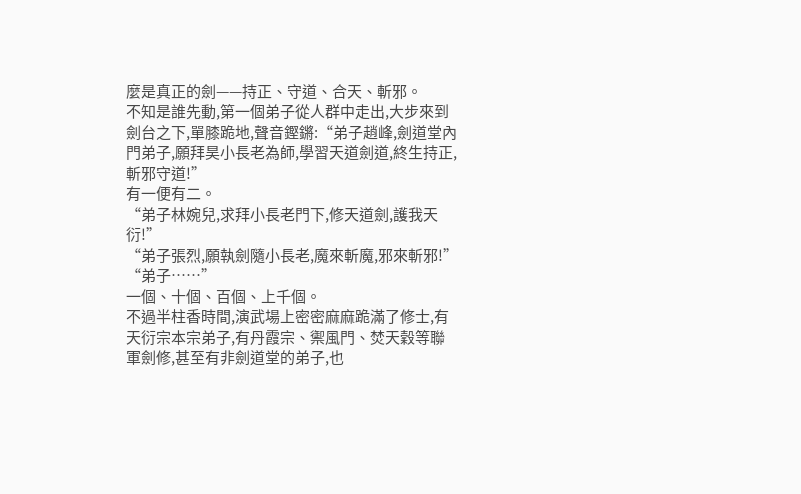麼是真正的劍——持正、守道、合天、斬邪。
不知是誰先動,第一個弟子從人群中走出,大步來到劍台之下,單膝跪地,聲音鏗鏘:“弟子趙峰,劍道堂內門弟子,願拜昊小長老為師,學習天道劍道,終生持正,斬邪守道!”
有一便有二。
“弟子林婉兒,求拜小長老門下,修天道劍,護我天衍!”
“弟子張烈,願執劍隨小長老,魔來斬魔,邪來斬邪!”
“弟子……”
一個、十個、百個、上千個。
不過半柱香時間,演武場上密密麻麻跪滿了修士,有天衍宗本宗弟子,有丹霞宗、禦風門、焚天穀等聯軍劍修,甚至有非劍道堂的弟子,也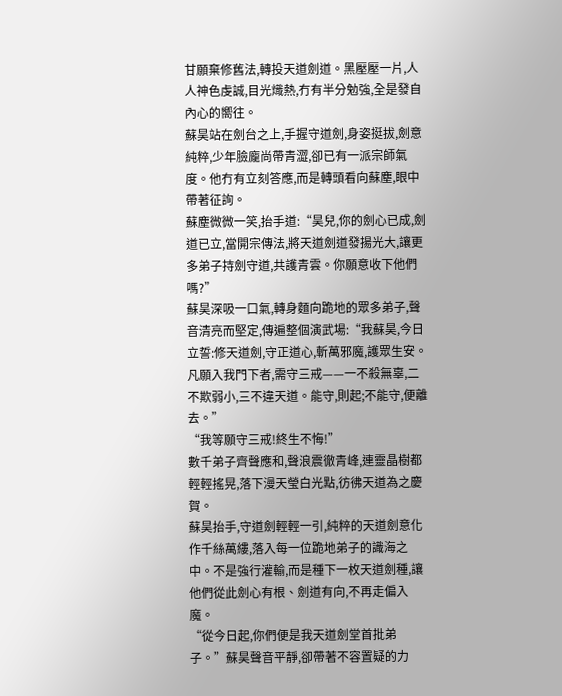甘願棄修舊法,轉投天道劍道。黑壓壓一片,人人神色虔誠,目光熾熱,冇有半分勉強,全是發自內心的嚮往。
蘇昊站在劍台之上,手握守道劍,身姿挺拔,劍意純粹,少年臉龐尚帶青澀,卻已有一派宗師氣度。他冇有立刻答應,而是轉頭看向蘇塵,眼中帶著征詢。
蘇塵微微一笑,抬手道:“昊兒,你的劍心已成,劍道已立,當開宗傳法,將天道劍道發揚光大,讓更多弟子持劍守道,共護青雲。你願意收下他們嗎?”
蘇昊深吸一口氣,轉身麵向跪地的眾多弟子,聲音清亮而堅定,傳遍整個演武場:“我蘇昊,今日立誓:修天道劍,守正道心,斬萬邪魔,護眾生安。凡願入我門下者,需守三戒——一不殺無辜,二不欺弱小,三不違天道。能守,則起;不能守,便離去。”
“我等願守三戒!終生不悔!”
數千弟子齊聲應和,聲浪震徹青峰,連靈晶樹都輕輕搖晃,落下漫天瑩白光點,彷彿天道為之慶賀。
蘇昊抬手,守道劍輕輕一引,純粹的天道劍意化作千絲萬縷,落入每一位跪地弟子的識海之中。不是強行灌輸,而是種下一枚天道劍種,讓他們從此劍心有根、劍道有向,不再走偏入魔。
“從今日起,你們便是我天道劍堂首批弟子。”蘇昊聲音平靜,卻帶著不容置疑的力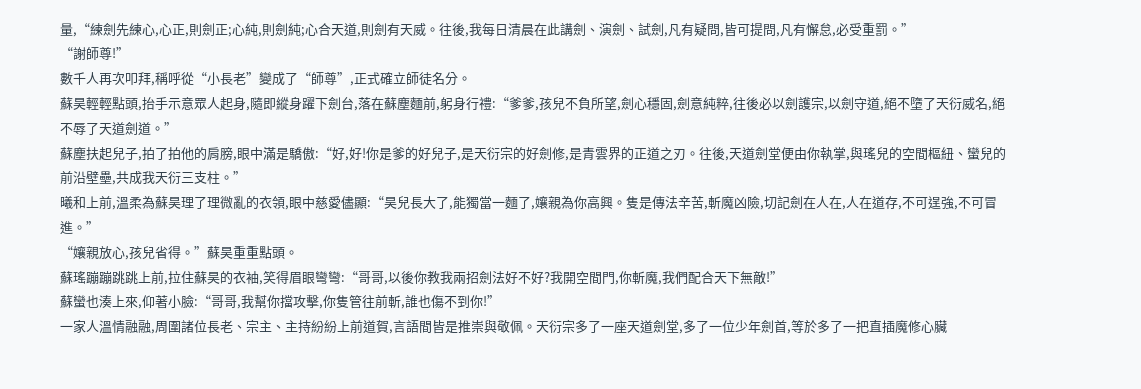量,“練劍先練心,心正,則劍正;心純,則劍純;心合天道,則劍有天威。往後,我每日清晨在此講劍、演劍、試劍,凡有疑問,皆可提問,凡有懈怠,必受重罰。”
“謝師尊!”
數千人再次叩拜,稱呼從“小長老”變成了“師尊”,正式確立師徒名分。
蘇昊輕輕點頭,抬手示意眾人起身,隨即縱身躍下劍台,落在蘇塵麵前,躬身行禮:“爹爹,孩兒不負所望,劍心穩固,劍意純粹,往後必以劍護宗,以劍守道,絕不墮了天衍威名,絕不辱了天道劍道。”
蘇塵扶起兒子,拍了拍他的肩膀,眼中滿是驕傲:“好,好!你是爹的好兒子,是天衍宗的好劍修,是青雲界的正道之刃。往後,天道劍堂便由你執掌,與瑤兒的空間樞紐、蠻兒的前沿壁壘,共成我天衍三支柱。”
曦和上前,溫柔為蘇昊理了理微亂的衣領,眼中慈愛儘顯:“昊兒長大了,能獨當一麵了,孃親為你高興。隻是傳法辛苦,斬魔凶險,切記劍在人在,人在道存,不可逞強,不可冒進。”
“孃親放心,孩兒省得。”蘇昊重重點頭。
蘇瑤蹦蹦跳跳上前,拉住蘇昊的衣袖,笑得眉眼彎彎:“哥哥,以後你教我兩招劍法好不好?我開空間門,你斬魔,我們配合天下無敵!”
蘇蠻也湊上來,仰著小臉:“哥哥,我幫你擋攻擊,你隻管往前斬,誰也傷不到你!”
一家人溫情融融,周圍諸位長老、宗主、主持紛紛上前道賀,言語間皆是推崇與敬佩。天衍宗多了一座天道劍堂,多了一位少年劍首,等於多了一把直插魔修心臟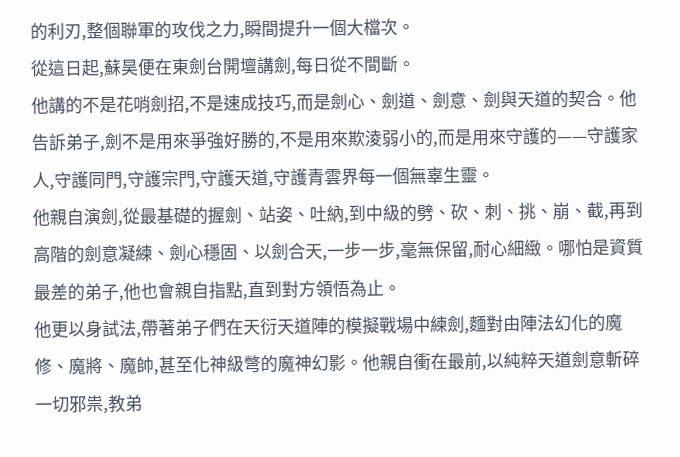的利刃,整個聯軍的攻伐之力,瞬間提升一個大檔次。
從這日起,蘇昊便在東劍台開壇講劍,每日從不間斷。
他講的不是花哨劍招,不是速成技巧,而是劍心、劍道、劍意、劍與天道的契合。他告訴弟子,劍不是用來爭強好勝的,不是用來欺淩弱小的,而是用來守護的——守護家人,守護同門,守護宗門,守護天道,守護青雲界每一個無辜生靈。
他親自演劍,從最基礎的握劍、站姿、吐納,到中級的劈、砍、刺、挑、崩、截,再到高階的劍意凝練、劍心穩固、以劍合天,一步一步,毫無保留,耐心細緻。哪怕是資質最差的弟子,他也會親自指點,直到對方領悟為止。
他更以身試法,帶著弟子們在天衍天道陣的模擬戰場中練劍,麵對由陣法幻化的魔修、魔將、魔帥,甚至化神級彆的魔神幻影。他親自衝在最前,以純粹天道劍意斬碎一切邪祟,教弟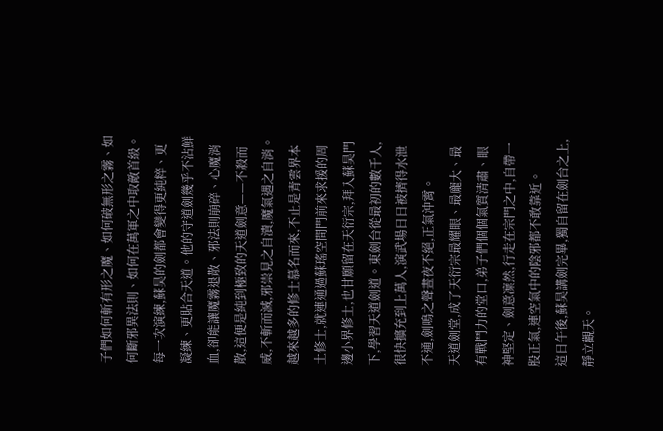子們如何斬有形之魔、如何破無形之霧、如何斷邪異法則、如何在萬軍之中取敵首級。
每一次演練,蘇昊的劍都會變得更純粹、更凝練、更貼合天道。他的守道劍幾乎不沾鮮血,卻能讓魔霧退散、邪法則崩碎、心魔消散,這便是純到極致的天道劍意——不殺而威,不斬而滅,邪祟見之自潰,魔氣遇之自消。
越來越多的修士慕名而來,不止是青雲界本土修士,就連通過蘇瑤空間門前來求援的周邊小界修士,也甘願留在天衍宗,拜入蘇昊門下,學習天道劍道。東劍台從最初的數千人,很快擴充到上萬人,演武場日日被擠得水泄不通,劍鳴之聲晝夜不絕,正氣沖霄。
天道劍堂,成了天衍宗最耀眼、最龐大、最有戰鬥力的堂口,弟子們個個氣質清肅、眼神堅定、劍意凜然,行走在宗門之中,自帶一股正氣,連空氣中的陰邪都不敢靠近。
這日午後,蘇昊講劍完畢,獨自留在劍台之上,靜立觀天。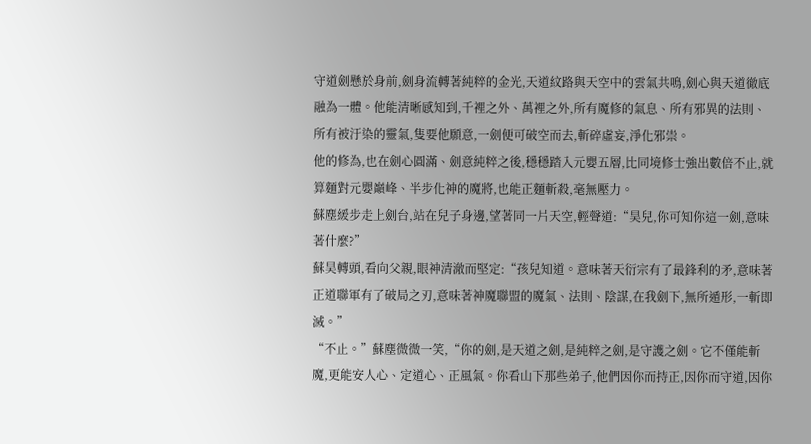守道劍懸於身前,劍身流轉著純粹的金光,天道紋路與天空中的雲氣共鳴,劍心與天道徹底融為一體。他能清晰感知到,千裡之外、萬裡之外,所有魔修的氣息、所有邪異的法則、所有被汙染的靈氣,隻要他願意,一劍便可破空而去,斬碎虛妄,淨化邪祟。
他的修為,也在劍心圓滿、劍意純粹之後,穩穩踏入元嬰五層,比同境修士強出數倍不止,就算麵對元嬰巔峰、半步化神的魔將,也能正麵斬殺,毫無壓力。
蘇塵緩步走上劍台,站在兒子身邊,望著同一片天空,輕聲道:“昊兒,你可知你這一劍,意味著什麼?”
蘇昊轉頭,看向父親,眼神清澈而堅定:“孩兒知道。意味著天衍宗有了最鋒利的矛,意味著正道聯軍有了破局之刃,意味著神魔聯盟的魔氣、法則、陰謀,在我劍下,無所遁形,一斬即滅。”
“不止。”蘇塵微微一笑,“你的劍,是天道之劍,是純粹之劍,是守護之劍。它不僅能斬魔,更能安人心、定道心、正風氣。你看山下那些弟子,他們因你而持正,因你而守道,因你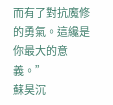而有了對抗魔修的勇氣。這纔是你最大的意義。”
蘇昊沉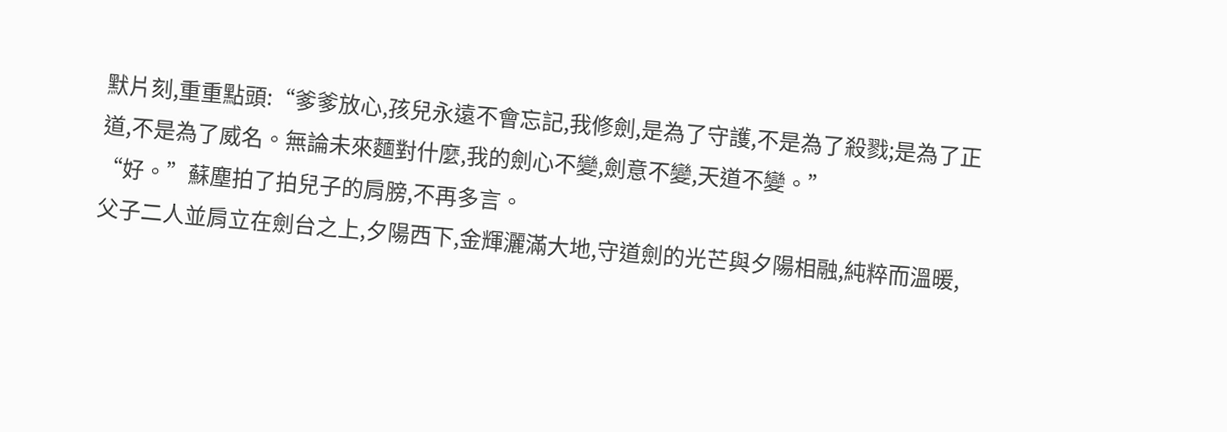默片刻,重重點頭:“爹爹放心,孩兒永遠不會忘記,我修劍,是為了守護,不是為了殺戮;是為了正道,不是為了威名。無論未來麵對什麼,我的劍心不變,劍意不變,天道不變。”
“好。”蘇塵拍了拍兒子的肩膀,不再多言。
父子二人並肩立在劍台之上,夕陽西下,金輝灑滿大地,守道劍的光芒與夕陽相融,純粹而溫暖,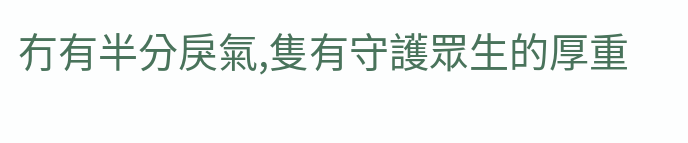冇有半分戾氣,隻有守護眾生的厚重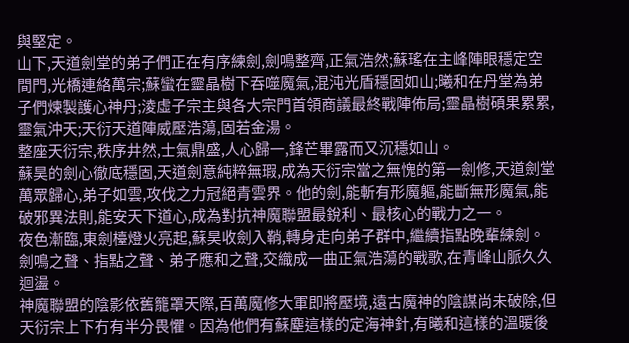與堅定。
山下,天道劍堂的弟子們正在有序練劍,劍鳴整齊,正氣浩然;蘇瑤在主峰陣眼穩定空間門,光橋連絡萬宗;蘇蠻在靈晶樹下吞噬魔氣,混沌光盾穩固如山;曦和在丹堂為弟子們煉製護心神丹;淩虛子宗主與各大宗門首領商議最終戰陣佈局;靈晶樹碩果累累,靈氣沖天;天衍天道陣威壓浩蕩,固若金湯。
整座天衍宗,秩序井然,士氣鼎盛,人心歸一,鋒芒畢露而又沉穩如山。
蘇昊的劍心徹底穩固,天道劍意純粹無瑕,成為天衍宗當之無愧的第一劍修,天道劍堂萬眾歸心,弟子如雲,攻伐之力冠絕青雲界。他的劍,能斬有形魔軀,能斷無形魔氣,能破邪異法則,能安天下道心,成為對抗神魔聯盟最銳利、最核心的戰力之一。
夜色漸臨,東劍檯燈火亮起,蘇昊收劍入鞘,轉身走向弟子群中,繼續指點晚輩練劍。劍鳴之聲、指點之聲、弟子應和之聲,交織成一曲正氣浩蕩的戰歌,在青峰山脈久久迴盪。
神魔聯盟的陰影依舊籠罩天際,百萬魔修大軍即將壓境,遠古魔神的陰謀尚未破除,但天衍宗上下冇有半分畏懼。因為他們有蘇塵這樣的定海神針,有曦和這樣的溫暖後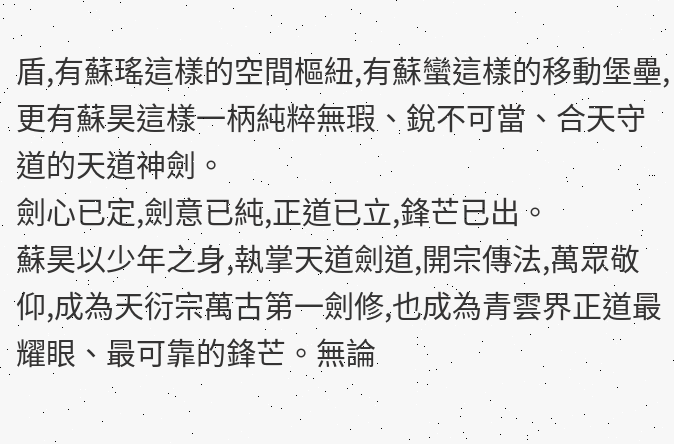盾,有蘇瑤這樣的空間樞紐,有蘇蠻這樣的移動堡壘,更有蘇昊這樣一柄純粹無瑕、銳不可當、合天守道的天道神劍。
劍心已定,劍意已純,正道已立,鋒芒已出。
蘇昊以少年之身,執掌天道劍道,開宗傳法,萬眾敬仰,成為天衍宗萬古第一劍修,也成為青雲界正道最耀眼、最可靠的鋒芒。無論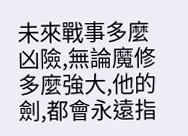未來戰事多麼凶險,無論魔修多麼強大,他的劍,都會永遠指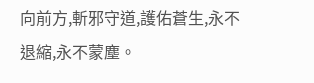向前方,斬邪守道,護佑蒼生,永不退縮,永不蒙塵。